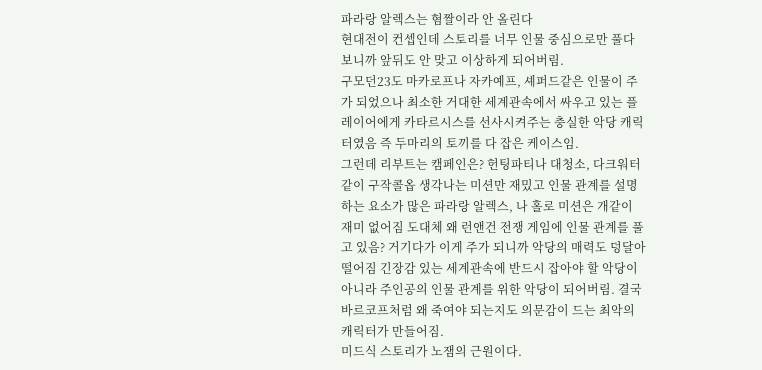파라랑 알렉스는 혐짤이라 안 올린다
현대전이 컨셉인데 스토리를 너무 인물 중심으로만 풀다보니까 앞뒤도 안 맞고 이상하게 되어버림.
구모던23도 마카로프나 자카예프, 셰퍼드같은 인물이 주가 되었으나 최소한 거대한 세계관속에서 싸우고 있는 플레이어에게 카타르시스를 선사시켜주는 충실한 악당 캐릭터였음 즉 두마리의 토끼를 다 잡은 케이스임.
그런데 리부트는 캠페인은? 헌팅파티나 대청소, 다크워터같이 구작콜옵 생각나는 미션만 재밌고 인물 관계를 설명하는 요소가 많은 파라랑 알렉스, 나 홀로 미션은 개같이 재미 없어짐 도대체 왜 런앤건 전쟁 게임에 인물 관계를 풀고 있음? 거기다가 이게 주가 되니까 악당의 매력도 덩달아 떨어짐 긴장감 있는 세계관속에 반드시 잡아야 할 악당이 아니라 주인공의 인물 관계를 위한 악당이 되어버림. 결국 바르코프처럼 왜 죽여야 되는지도 의문감이 드는 최악의 캐릭터가 만들어짐.
미드식 스토리가 노잼의 근원이다.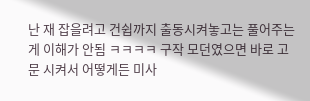난 재 잡을려고 건쉽까지 출동시켜놓고는 풀어주는게 이해가 안됨 ㅋㅋㅋㅋ 구작 모던였으면 바로 고문 시켜서 어떻게든 미사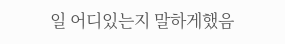일 어디있는지 말하게했음